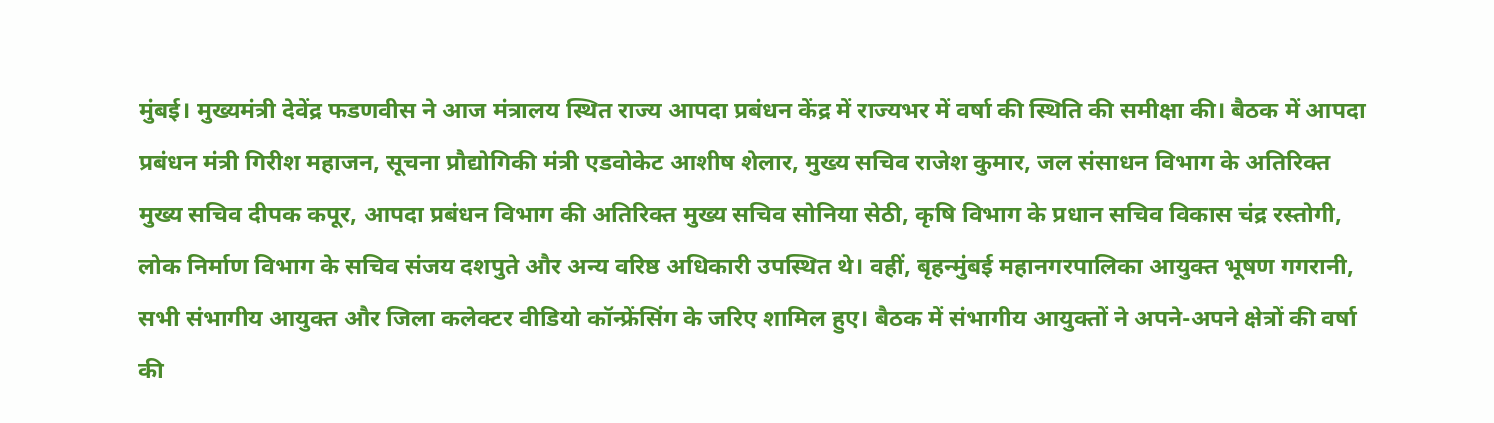मुंबई। मुख्यमंत्री देवेंद्र फडणवीस ने आज मंत्रालय स्थित राज्य आपदा प्रबंधन केंद्र में राज्यभर में वर्षा की स्थिति की समीक्षा की। बैठक में आपदा प्रबंधन मंत्री गिरीश महाजन, सूचना प्रौद्योगिकी मंत्री एडवोकेट आशीष शेलार, मुख्य सचिव राजेश कुमार, जल संसाधन विभाग के अतिरिक्त मुख्य सचिव दीपक कपूर, आपदा प्रबंधन विभाग की अतिरिक्त मुख्य सचिव सोनिया सेठी, कृषि विभाग के प्रधान सचिव विकास चंद्र रस्तोगी, लोक निर्माण विभाग के सचिव संजय दशपुते और अन्य वरिष्ठ अधिकारी उपस्थित थे। वहीं, बृहन्मुंबई महानगरपालिका आयुक्त भूषण गगरानी, सभी संभागीय आयुक्त और जिला कलेक्टर वीडियो कॉन्फ्रेंसिंग के जरिए शामिल हुए। बैठक में संभागीय आयुक्तों ने अपने-अपने क्षेत्रों की वर्षा की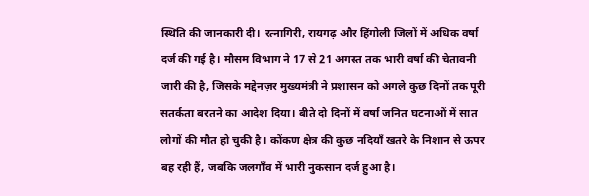स्थिति की जानकारी दी। रत्नागिरी, रायगढ़ और हिंगोली जिलों में अधिक वर्षा दर्ज की गई है। मौसम विभाग ने 17 से 21 अगस्त तक भारी वर्षा की चेतावनी जारी की है, जिसके मद्देनज़र मुख्यमंत्री ने प्रशासन को अगले कुछ दिनों तक पूरी सतर्कता बरतने का आदेश दिया। बीते दो दिनों में वर्षा जनित घटनाओं में सात लोगों की मौत हो चुकी है। कोंकण क्षेत्र की कुछ नदियाँ खतरे के निशान से ऊपर बह रही हैं, जबकि जलगाँव में भारी नुकसान दर्ज हुआ है।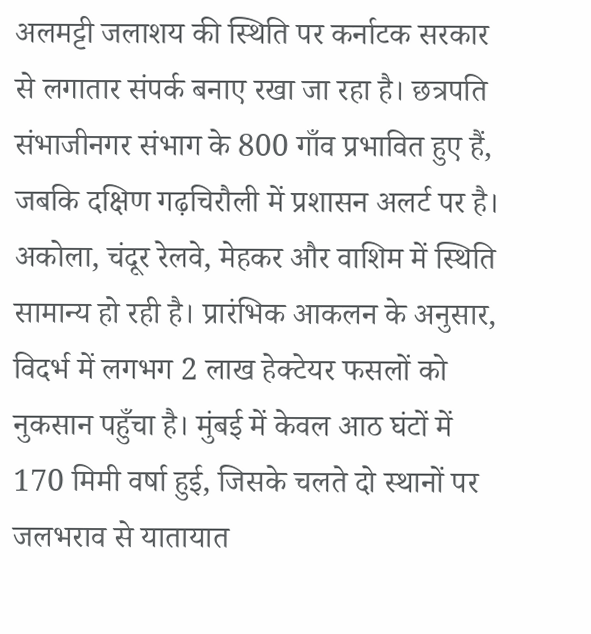अलमट्टी जलाशय की स्थिति पर कर्नाटक सरकार से लगातार संपर्क बनाए रखा जा रहा है। छत्रपति संभाजीनगर संभाग के 800 गाँव प्रभावित हुए हैं, जबकि दक्षिण गढ़चिरौली में प्रशासन अलर्ट पर है। अकोला, चंदूर रेलवे, मेहकर और वाशिम में स्थिति सामान्य हो रही है। प्रारंभिक आकलन के अनुसार, विदर्भ में लगभग 2 लाख हेक्टेयर फसलों को नुकसान पहुँचा है। मुंबई में केवल आठ घंटों में 170 मिमी वर्षा हुई, जिसके चलते दो स्थानों पर जलभराव से यातायात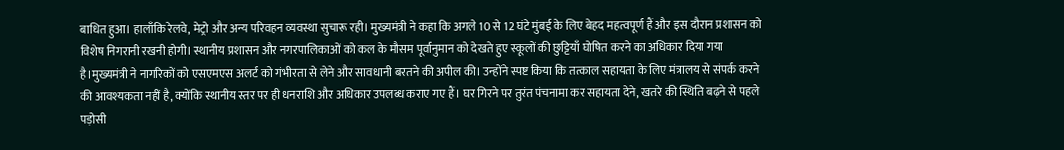बाधित हुआ। हालाँकि रेलवे, मेट्रो और अन्य परिवहन व्यवस्था सुचारू रही। मुख्यमंत्री ने कहा कि अगले 10 से 12 घंटे मुंबई के लिए बेहद महत्वपूर्ण हैं और इस दौरान प्रशासन को विशेष निगरानी रखनी होगी। स्थानीय प्रशासन और नगरपालिकाओं को कल के मौसम पूर्वानुमान को देखते हुए स्कूलों की छुट्टियाँ घोषित करने का अधिकार दिया गया है।मुख्यमंत्री ने नागरिकों को एसएमएस अलर्ट को गंभीरता से लेने और सावधानी बरतने की अपील की। उन्होंने स्पष्ट किया कि तत्काल सहायता के लिए मंत्रालय से संपर्क करने की आवश्यकता नहीं है, क्योंकि स्थानीय स्तर पर ही धनराशि और अधिकार उपलब्ध कराए गए हैं। घर गिरने पर तुरंत पंचनामा कर सहायता देने, खतरे की स्थिति बढ़ने से पहले पड़ोसी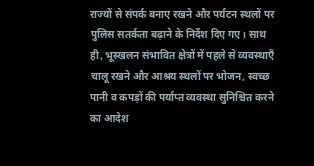राज्यों से संपर्क बनाए रखने और पर्यटन स्थलों पर पुलिस सतर्कता बढ़ाने के निर्देश दिए गए। साथ ही, भूस्खलन संभावित क्षेत्रों में पहले से व्यवस्थाएँ चालू रखने और आश्रय स्थलों पर भोजन, स्वच्छ पानी व कपड़ों की पर्याप्त व्यवस्था सुनिश्चित करने का आदेश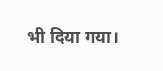भी दिया गया।